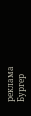реклама
Бургер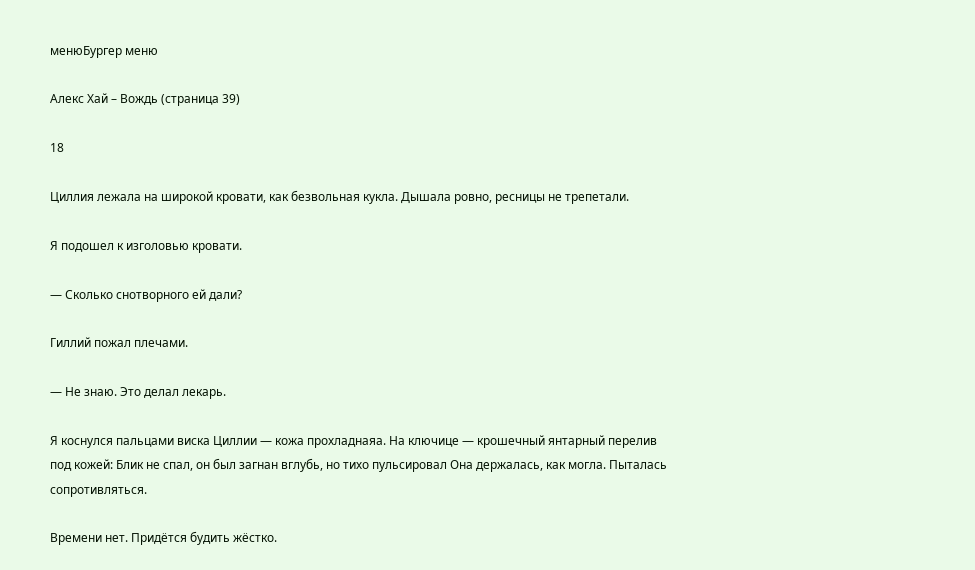менюБургер меню

Алекс Хай – Вождь (страница 39)

18

Циллия лежала на широкой кровати, как безвольная кукла. Дышала ровно, ресницы не трепетали.

Я подошел к изголовью кровати.

— Сколько снотворного ей дали?

Гиллий пожал плечами.

— Не знаю. Это делал лекарь.

Я коснулся пальцами виска Циллии — кожа прохладнаяа. На ключице — крошечный янтарный перелив под кожей: Блик не спал, он был загнан вглубь, но тихо пульсировал Она держалась, как могла. Пыталась сопротивляться.

Времени нет. Придётся будить жёстко.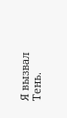Я вызвал Тень.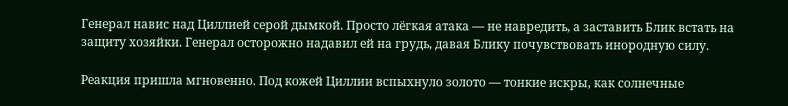Генерал навис над Циллией серой дымкой. Просто лёгкая атака — не навредить, а заставить Блик встать на защиту хозяйки. Генерал осторожно надавил ей на грудь, давая Блику почувствовать инородную силу.

Реакция пришла мгновенно. Под кожей Циллии вспыхнуло золото — тонкие искры, как солнечные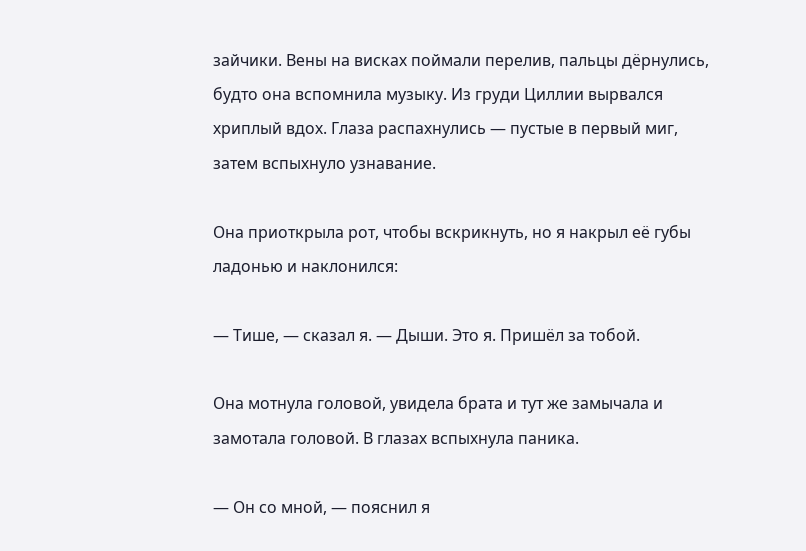зайчики. Вены на висках поймали перелив, пальцы дёрнулись, будто она вспомнила музыку. Из груди Циллии вырвался хриплый вдох. Глаза распахнулись — пустые в первый миг, затем вспыхнуло узнавание.

Она приоткрыла рот, чтобы вскрикнуть, но я накрыл её губы ладонью и наклонился:

— Тише, — сказал я. — Дыши. Это я. Пришёл за тобой.

Она мотнула головой, увидела брата и тут же замычала и замотала головой. В глазах вспыхнула паника.

— Он со мной, — пояснил я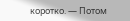коротко. — Потом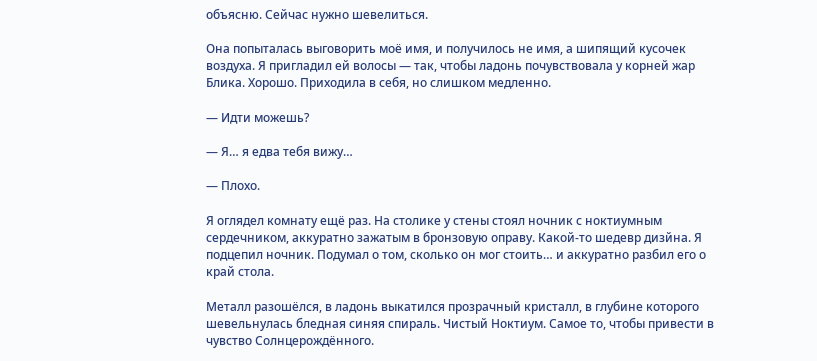объясню. Сейчас нужно шевелиться.

Она попыталась выговорить моё имя, и получилось не имя, а шипящий кусочек воздуха. Я пригладил ей волосы — так, чтобы ладонь почувствовала у корней жар Блика. Хорошо. Приходила в себя, но слишком медленно.

— Идти можешь?

— Я… я едва тебя вижу…

— Плохо.

Я оглядел комнату ещё раз. На столике у стены стоял ночник с ноктиумным сердечником, аккуратно зажатым в бронзовую оправу. Какой-то шедевр дизйна. Я подцепил ночник. Подумал о том, сколько он мог стоить… и аккуратно разбил его о край стола.

Металл разошёлся, в ладонь выкатился прозрачный кристалл, в глубине которого шевельнулась бледная синяя спираль. Чистый Ноктиум. Самое то, чтобы привести в чувство Солнцерождённого.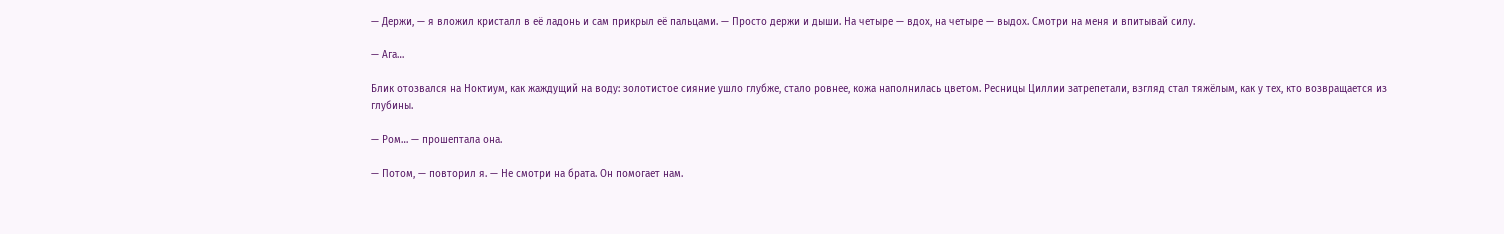— Держи, — я вложил кристалл в её ладонь и сам прикрыл её пальцами. — Просто держи и дыши. На четыре — вдох, на четыре — выдох. Смотри на меня и впитывай силу.

— Ага…

Блик отозвался на Ноктиум, как жаждущий на воду: золотистое сияние ушло глубже, стало ровнее, кожа наполнилась цветом. Ресницы Циллии затрепетали, взгляд стал тяжёлым, как у тех, кто возвращается из глубины.

— Ром… — прошептала она.

— Потом, — повторил я. — Не смотри на брата. Он помогает нам.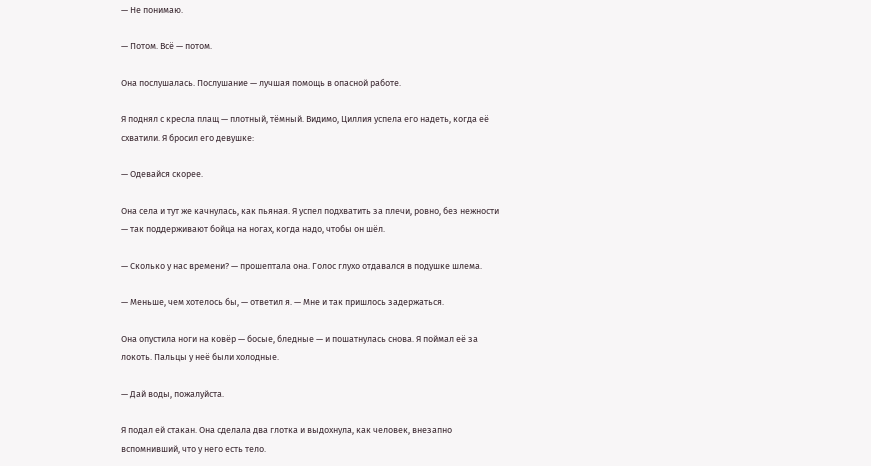— Не понимаю.

— Потом. Всё — потом.

Она послушалась. Послушание — лучшая помощь в опасной работе.

Я поднял с кресла плащ — плотный, тёмный. Видимо, Циллия успела его надеть, когда её схватили. Я бросил его девушке:

— Одевайся скорее.

Она села и тут же качнулась, как пьяная. Я успел подхватить за плечи, ровно, без нежности — так поддерживают бойца на ногах, когда надо, чтобы он шёл.

— Сколько у нас времени? — прошептала она. Голос глухо отдавался в подушке шлема.

— Меньше, чем хотелось бы, — ответил я. — Мне и так пришлось задержаться.

Она опустила ноги на ковёр — босые, бледные — и пошатнулась снова. Я поймал её за локоть. Пальцы у неё были холодные.

— Дай воды, пожалуйста.

Я подал ей стакан. Она сделала два глотка и выдохнула, как человек, внезапно вспомнивший, что у него есть тело.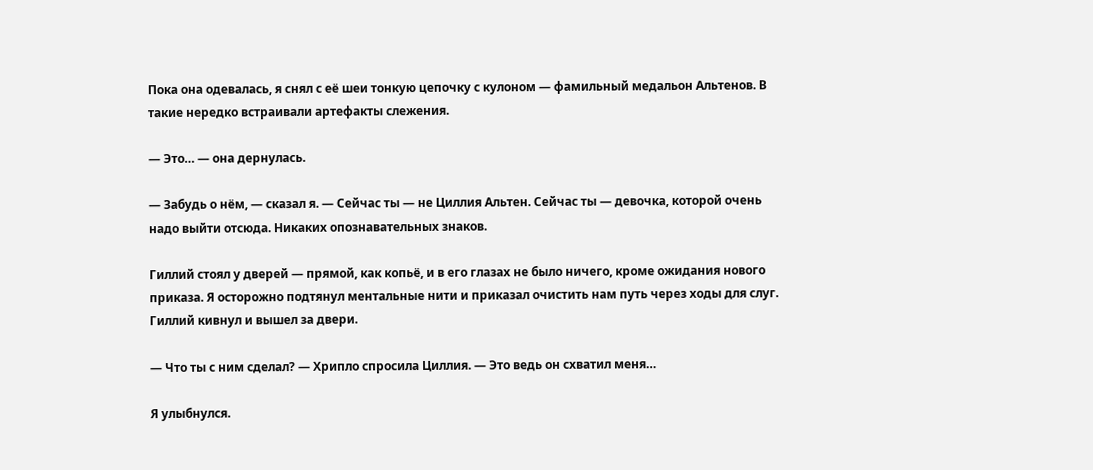Пока она одевалась, я снял с её шеи тонкую цепочку с кулоном — фамильный медальон Альтенов. В такие нередко встраивали артефакты слежения.

— Это… — она дернулась.

— Забудь о нём, — сказал я. — Сейчас ты — не Циллия Альтен. Сейчас ты — девочка, которой очень надо выйти отсюда. Никаких опознавательных знаков.

Гиллий стоял у дверей — прямой, как копьё, и в его глазах не было ничего, кроме ожидания нового приказа. Я осторожно подтянул ментальные нити и приказал очистить нам путь через ходы для слуг. Гиллий кивнул и вышел за двери.

— Что ты с ним сделал? — Хрипло спросила Циллия. — Это ведь он схватил меня…

Я улыбнулся.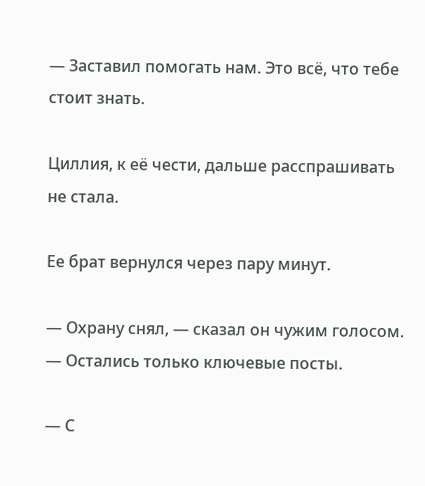— Заставил помогать нам. Это всё, что тебе стоит знать.

Циллия, к её чести, дальше расспрашивать не стала.

Ее брат вернулся через пару минут.

— Охрану снял, — сказал он чужим голосом. — Остались только ключевые посты.

— С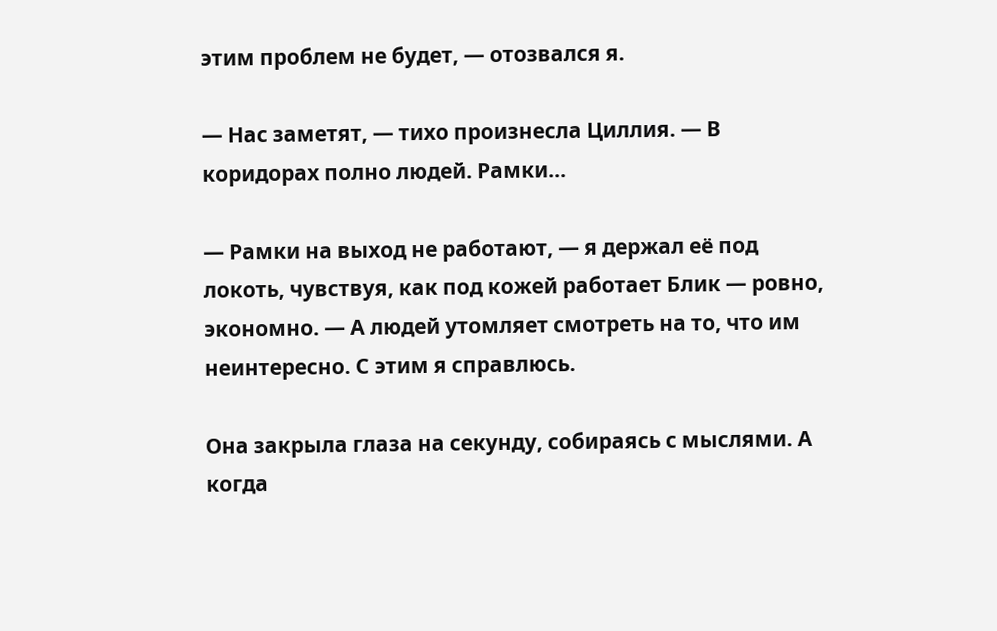этим проблем не будет, — отозвался я.

— Нас заметят, — тихо произнесла Циллия. — В коридорах полно людей. Рамки…

— Рамки на выход не работают, — я держал её под локоть, чувствуя, как под кожей работает Блик — ровно, экономно. — А людей утомляет смотреть на то, что им неинтересно. С этим я справлюсь.

Она закрыла глаза на секунду, собираясь с мыслями. А когда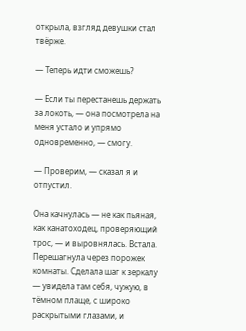открыла, взгляд девушки стал твёрже.

— Теперь идти сможешь?

— Если ты перестанешь держать за локоть, — она посмотрела на меня устало и упрямо одновременно, — смогу.

— Проверим, — сказал я и отпустил.

Она качнулась — не как пьяная, как канатоходец, проверяющий трос, — и выровнялась. Встала. Перешагнула через порожек комнаты. Сделала шаг к зеркалу — увидела там себя, чужую, в тёмном плаще, с широко раскрытыми глазами, и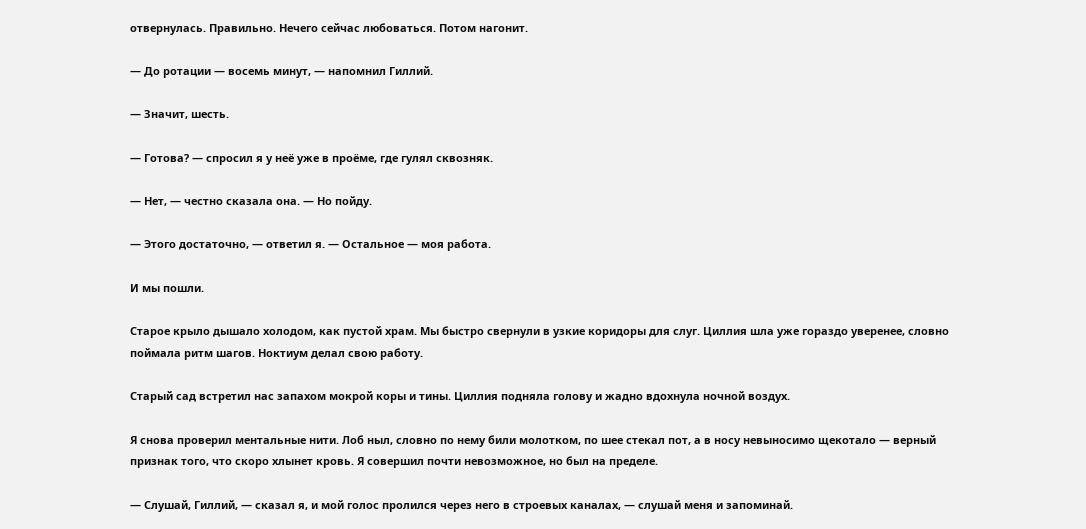отвернулась. Правильно. Нечего сейчас любоваться. Потом нагонит.

— До ротации — восемь минут, — напомнил Гиллий.

— Значит, шесть.

— Готова? — спросил я у неё уже в проёме, где гулял сквозняк.

— Нет, — честно сказала она. — Но пойду.

— Этого достаточно, — ответил я. — Остальное — моя работа.

И мы пошли.

Старое крыло дышало холодом, как пустой храм. Мы быстро свернули в узкие коридоры для слуг. Циллия шла уже гораздо уверенее, словно поймала ритм шагов. Ноктиум делал свою работу.

Старый сад встретил нас запахом мокрой коры и тины. Циллия подняла голову и жадно вдохнула ночной воздух.

Я снова проверил ментальные нити. Лоб ныл, словно по нему били молотком, по шее стекал пот, а в носу невыносимо щекотало — верный признак того, что скоро хлынет кровь. Я совершил почти невозможное, но был на пределе.

— Слушай, Гиллий, — сказал я, и мой голос пролился через него в строевых каналах, — слушай меня и запоминай.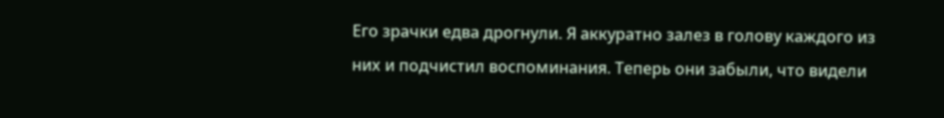Его зрачки едва дрогнули. Я аккуратно залез в голову каждого из них и подчистил воспоминания. Теперь они забыли, что видели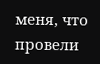меня, что провели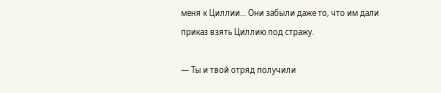меня к Циллии… Они забыли даже то, что им дали приказ взять Циллию под стражу.

— Ты и твой отряд получили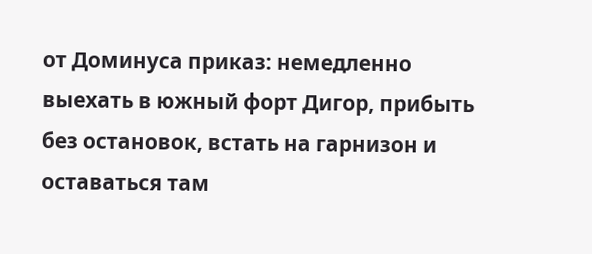от Доминуса приказ: немедленно выехать в южный форт Дигор, прибыть без остановок, встать на гарнизон и оставаться там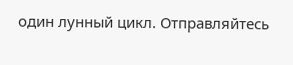один лунный цикл. Отправляйтесь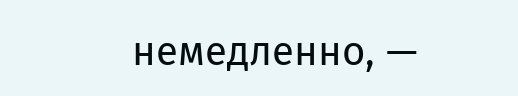немедленно, —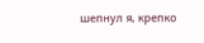шепнул я, крепко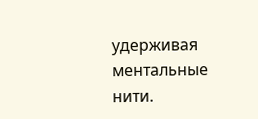удерживая ментальные нити.